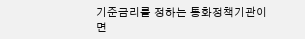기준금리를 정하는 통화정책기관이면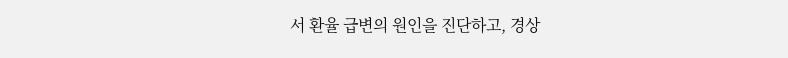서 환율 급변의 원인을 진단하고, 경상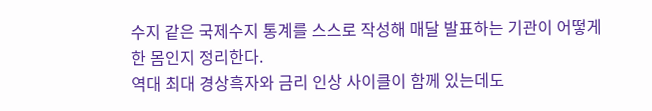수지 같은 국제수지 통계를 스스로 작성해 매달 발표하는 기관이 어떻게 한 몸인지 정리한다.
역대 최대 경상흑자와 금리 인상 사이클이 함께 있는데도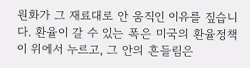원화가 그 재료대로 안 움직인 이유를 짚습니다. 환율이 갈 수 있는 폭은 미국의 환율정책이 위에서 누르고, 그 안의 흔들림은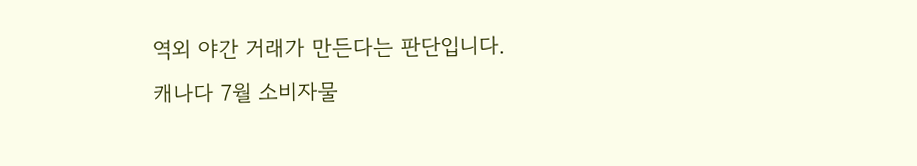역외 야간 거래가 만든다는 판단입니다.
캐나다 7월 소비자물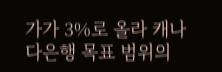가가 3%로 올라 캐나다은행 목표 범위의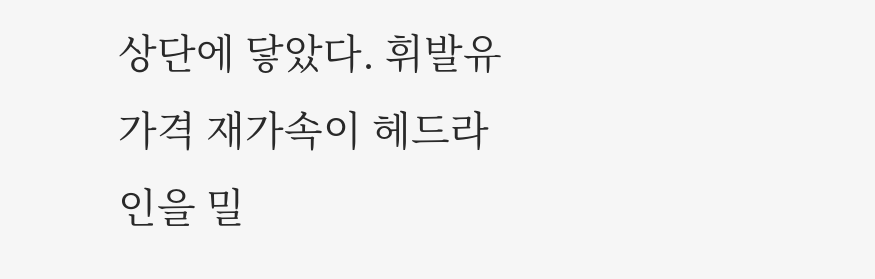상단에 닿았다. 휘발유 가격 재가속이 헤드라인을 밀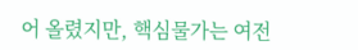어 올렸지만, 핵심물가는 여전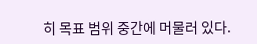히 목표 범위 중간에 머물러 있다.